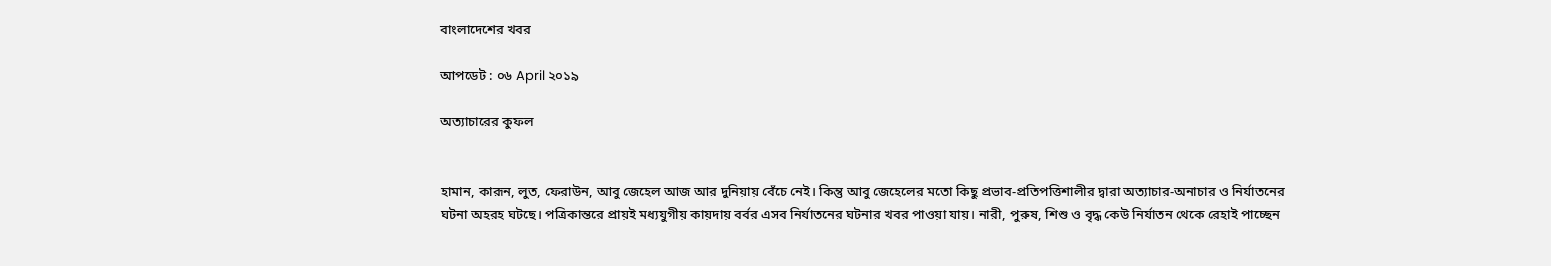বাংলাদেশের খবর

আপডেট : ০৬ April ২০১৯

অত্যাচারের কুফল


হামান, কারূন, লুত, ফেরাউন, আবু জেহেল আজ আর দুনিয়ায় বেঁচে নেই। কিন্তু আবু জেহেলের মতো কিছু প্রভাব-প্রতিপত্তিশালীর দ্বারা অত্যাচার-অনাচার ও নির্যাতনের ঘটনা অহরহ ঘটছে। পত্রিকান্তরে প্রায়ই মধ্যযুগীয় কায়দায় বর্বর এসব নির্যাতনের ঘটনার খবর পাওয়া যায়। নারী, পুরুষ, শিশু ও বৃদ্ধ কেউ নির্যাতন থেকে রেহাই পাচ্ছেন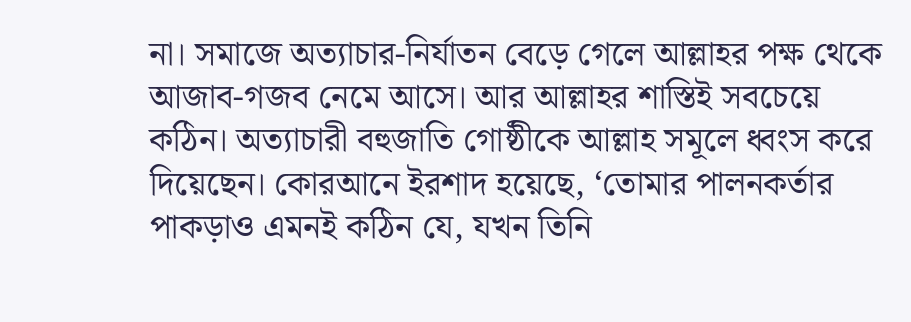না। সমাজে অত্যাচার-নির্যাতন বেড়ে গেলে আল্লাহর পক্ষ থেকে আজাব-গজব নেমে আসে। আর আল্লাহর শাস্তিই সবচেয়ে কঠিন। অত্যাচারী বহুজাতি গোষ্ঠীকে আল্লাহ সমূলে ধ্বংস করে দিয়েছেন। কোরআনে ইরশাদ হয়েছে, ‘তোমার পালনকর্তার পাকড়াও এমনই কঠিন যে, যখন তিনি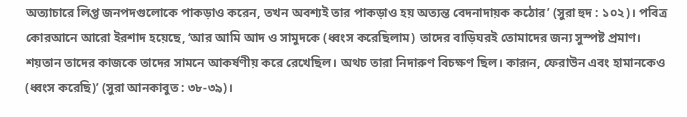অত্যাচারে লিপ্ত জনপদগুলোকে পাকড়াও করেন, তখন অবশ্যই তার পাকড়াও হয় অত্যন্ত বেদনাদায়ক কঠোর’ (সুরা হুদ : ১০২)। পবিত্র কোরআনে আরো ইরশাদ হয়েছে, ‘আর আমি আদ ও সামুদকে (ধ্বংস করেছিলাম) তাদের বাড়িঘরই তোমাদের জন্য সুস্পষ্ট প্রমাণ। শয়তান তাদের কাজকে তাদের সামনে আকর্ষণীয় করে রেখেছিল। অথচ তারা নিদারুণ বিচক্ষণ ছিল। কারূন, ফেরাউন এবং হামানকেও (ধ্বংস করেছি)’ (সুরা আনকাবুত : ৩৮-৩৯)।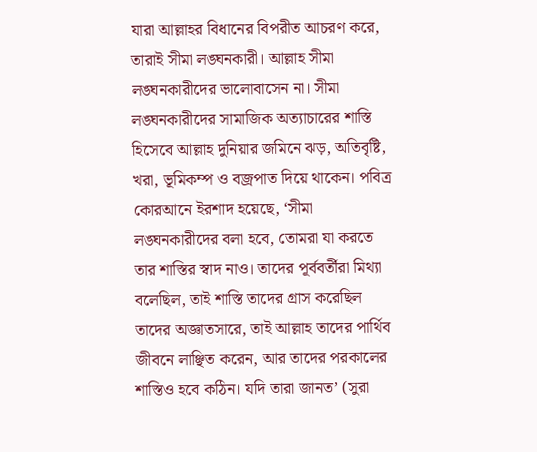যারা আল্লাহর বিধানের বিপরীত আচরণ করে, তারাই সীমা লঙ্ঘনকারী। আল্লাহ সীমা লঙ্ঘনকারীদের ভালোবাসেন না। সীমা লঙ্ঘনকারীদের সামাজিক অত্যাচারের শাস্তি হিসেবে আল্লাহ দুনিয়ার জমিনে ঝড়, অতিবৃষ্টি, খরা, ভূমিকম্প ও বজ্রপাত দিয়ে থাকেন। পবিত্র কোরআনে ইরশাদ হয়েছে, ‘সীমা লঙ্ঘনকারীদের বলা হবে, তোমরা যা করতে তার শাস্তির স্বাদ নাও। তাদের পূর্ববর্তীরা মিথ্যা বলেছিল, তাই শাস্তি তাদের গ্রাস করেছিল তাদের অজ্ঞাতসারে, তাই আল্লাহ তাদের পার্থিব জীবনে লাঞ্ছিত করেন, আর তাদের পরকালের শাস্তিও হবে কঠিন। যদি তারা জানত’ (সুরা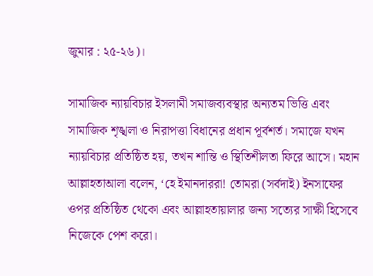জুমার : ২৫-২৬)।

সামাজিক ন্যায়বিচার ইসলামী সমাজব্যবস্থার অন্যতম ভিত্তি এবং সামাজিক শৃঙ্খলা ও নিরাপত্তা বিধানের প্রধান পূর্বশর্ত। সমাজে যখন ন্যায়বিচার প্রতিষ্ঠিত হয়, তখন শান্তি ও স্থিতিশীলতা ফিরে আসে। মহান আল্লাহতাআলা বলেন, ‘হে ইমানদাররা! তোমরা (সর্বদাই) ইনসাফের ওপর প্রতিষ্ঠিত থেকো এবং আল্লাহতায়ালার জন্য সত্যের সাক্ষী হিসেবে নিজেকে পেশ করো।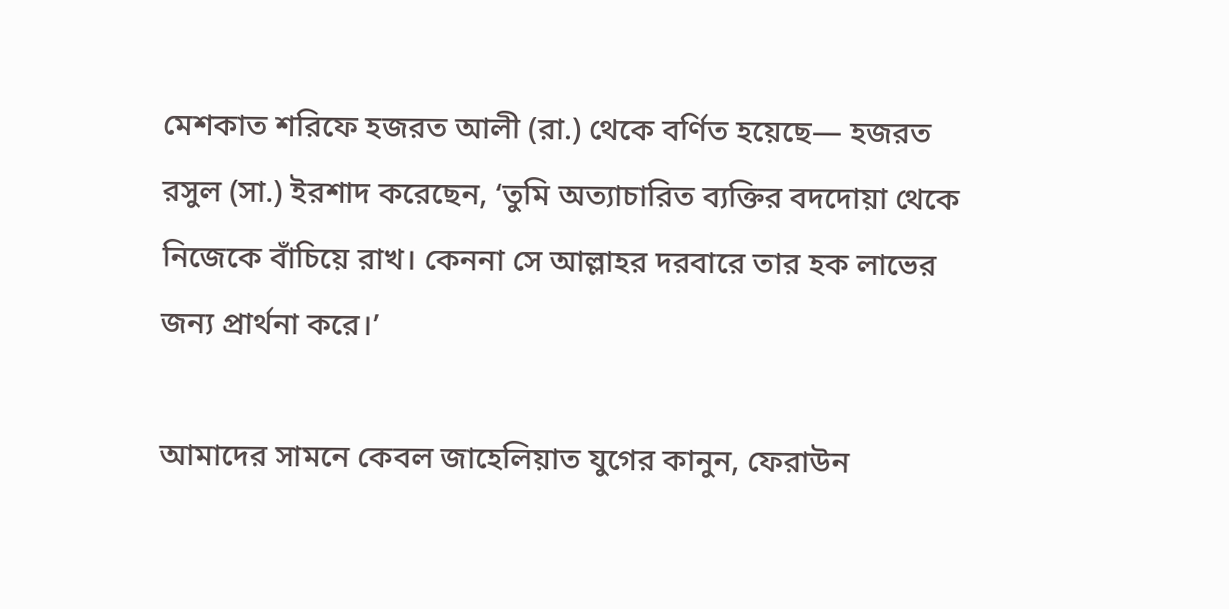মেশকাত শরিফে হজরত আলী (রা.) থেকে বর্ণিত হয়েছে— হজরত রসুল (সা.) ইরশাদ করেছেন, ‘তুমি অত্যাচারিত ব্যক্তির বদদোয়া থেকে নিজেকে বাঁচিয়ে রাখ। কেননা সে আল্লাহর দরবারে তার হক লাভের জন্য প্রার্থনা করে।’

আমাদের সামনে কেবল জাহেলিয়াত যুগের কানুন, ফেরাউন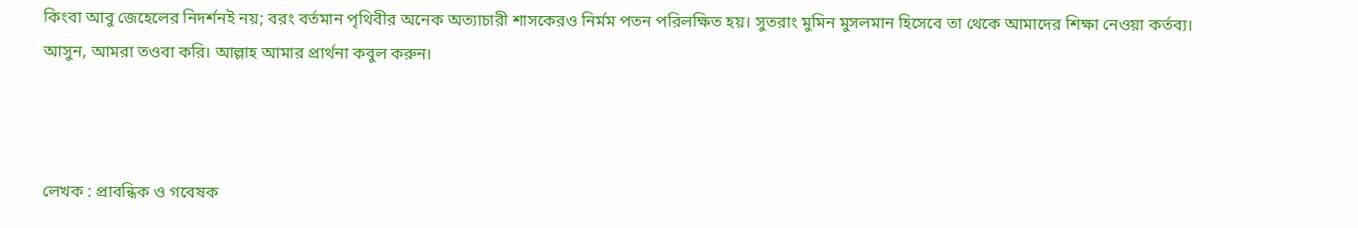কিংবা আবু জেহেলের নিদর্শনই নয়; বরং বর্তমান পৃথিবীর অনেক অত্যাচারী শাসকেরও নির্মম পতন পরিলক্ষিত হয়। সুতরাং মুমিন মুসলমান হিসেবে তা থেকে আমাদের শিক্ষা নেওয়া কর্তব্য। আসুন, আমরা তওবা করি। আল্লাহ আমার প্রার্থনা কবুল করুন।



লেখক : প্রাবন্ধিক ও গবেষক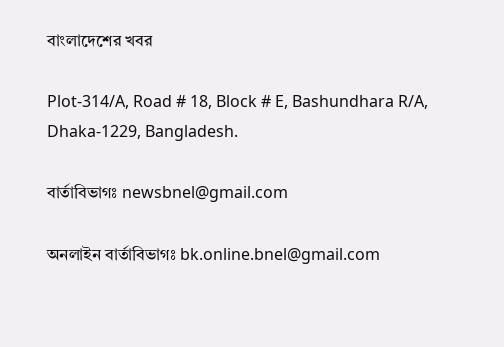বাংলাদেশের খবর

Plot-314/A, Road # 18, Block # E, Bashundhara R/A, Dhaka-1229, Bangladesh.

বার্তাবিভাগঃ newsbnel@gmail.com

অনলাইন বার্তাবিভাগঃ bk.online.bnel@gmail.com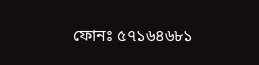ফোনঃ ৫৭১৬৪৬৮১